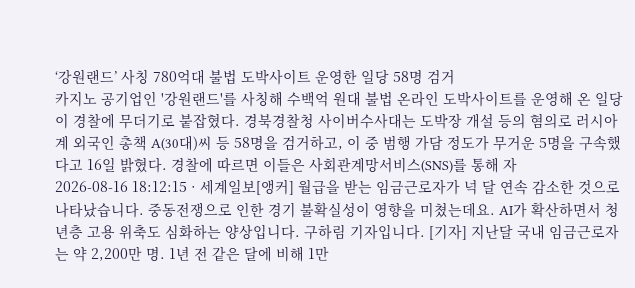‘강원랜드’ 사칭 780억대 불법 도박사이트 운영한 일당 58명 검거
카지노 공기업인 '강원랜드'를 사칭해 수백억 원대 불법 온라인 도박사이트를 운영해 온 일당이 경찰에 무더기로 붙잡혔다. 경북경찰청 사이버수사대는 도박장 개설 등의 혐의로 러시아계 외국인 총책 A(30대)씨 등 58명을 검거하고, 이 중 범행 가담 정도가 무거운 5명을 구속했다고 16일 밝혔다. 경찰에 따르면 이들은 사회관계망서비스(SNS)를 통해 자
2026-08-16 18:12:15 · 세계일보[앵커] 월급을 받는 임금근로자가 넉 달 연속 감소한 것으로 나타났습니다. 중동전쟁으로 인한 경기 불확실성이 영향을 미쳤는데요. AI가 확산하면서 청년층 고용 위축도 심화하는 양상입니다. 구하림 기자입니다. [기자] 지난달 국내 임금근로자는 약 2,200만 명. 1년 전 같은 달에 비해 1만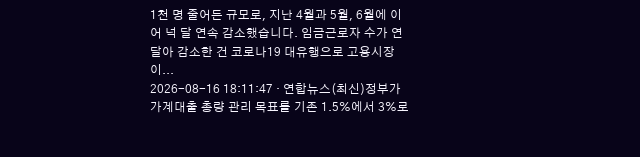1천 명 줄어든 규모로, 지난 4월과 5월, 6월에 이어 넉 달 연속 감소했습니다. 임금근로자 수가 연달아 감소한 건 코로나19 대유행으로 고용시장이...
2026-08-16 18:11:47 · 연합뉴스(최신)정부가 가계대출 총량 관리 목표를 기존 1.5%에서 3%로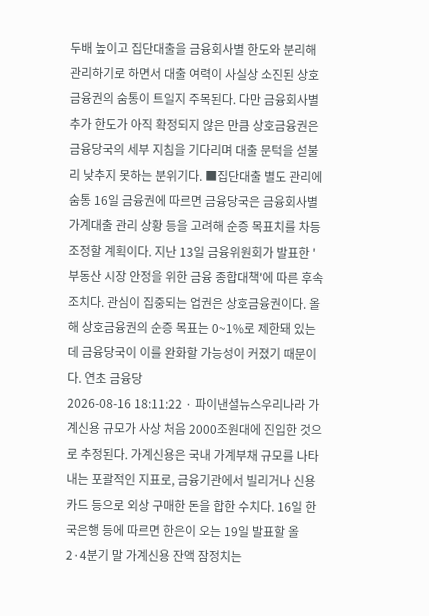두배 높이고 집단대출을 금융회사별 한도와 분리해 관리하기로 하면서 대출 여력이 사실상 소진된 상호금융권의 숨통이 트일지 주목된다. 다만 금융회사별 추가 한도가 아직 확정되지 않은 만큼 상호금융권은 금융당국의 세부 지침을 기다리며 대출 문턱을 섣불리 낮추지 못하는 분위기다. ■집단대출 별도 관리에 숨통 16일 금융권에 따르면 금융당국은 금융회사별 가계대출 관리 상황 등을 고려해 순증 목표치를 차등 조정할 계획이다. 지난 13일 금융위원회가 발표한 '부동산 시장 안정을 위한 금융 종합대책'에 따른 후속 조치다. 관심이 집중되는 업권은 상호금융권이다. 올해 상호금융권의 순증 목표는 0~1%로 제한돼 있는데 금융당국이 이를 완화할 가능성이 커졌기 때문이다. 연초 금융당
2026-08-16 18:11:22 · 파이낸셜뉴스우리나라 가계신용 규모가 사상 처음 2000조원대에 진입한 것으로 추정된다. 가계신용은 국내 가계부채 규모를 나타내는 포괄적인 지표로, 금융기관에서 빌리거나 신용카드 등으로 외상 구매한 돈을 합한 수치다. 16일 한국은행 등에 따르면 한은이 오는 19일 발표할 올 2·4분기 말 가계신용 잔액 잠정치는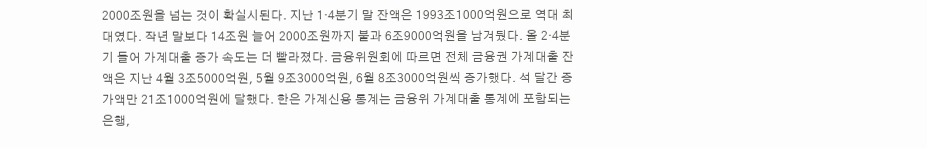2000조원을 넘는 것이 확실시된다. 지난 1·4분기 말 잔액은 1993조1000억원으로 역대 최대였다. 작년 말보다 14조원 늘어 2000조원까지 불과 6조9000억원을 남겨뒀다. 올 2·4분기 들어 가계대출 증가 속도는 더 빨라졌다. 금융위원회에 따르면 전체 금융권 가계대출 잔액은 지난 4월 3조5000억원, 5월 9조3000억원, 6월 8조3000억원씩 증가했다. 석 달간 증가액만 21조1000억원에 달했다. 한은 가계신용 통계는 금융위 가계대출 통계에 포함되는 은행,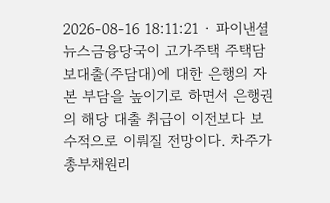2026-08-16 18:11:21 · 파이낸셜뉴스금융당국이 고가주택 주택담보대출(주담대)에 대한 은행의 자본 부담을 높이기로 하면서 은행권의 해당 대출 취급이 이전보다 보수적으로 이뤄질 전망이다. 차주가 총부채원리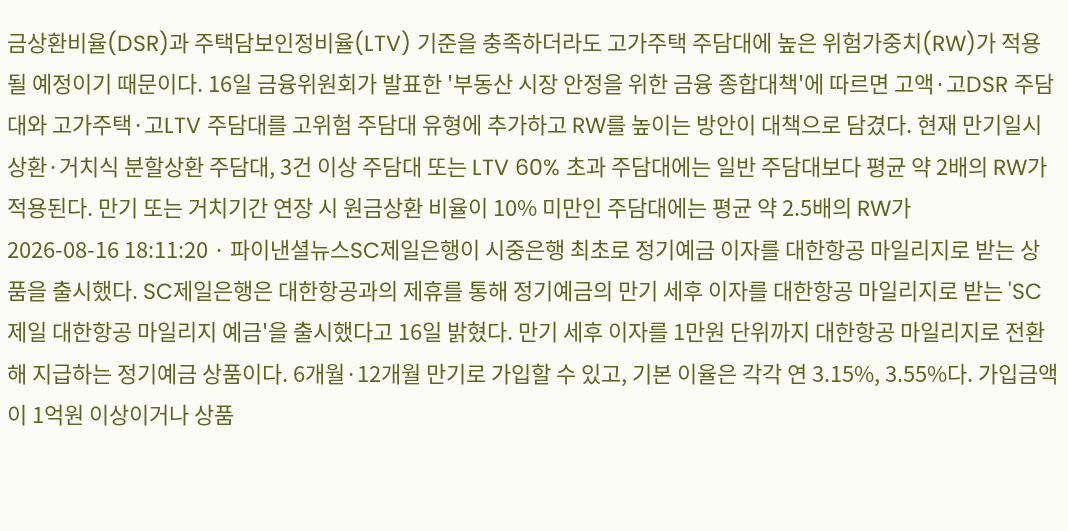금상환비율(DSR)과 주택담보인정비율(LTV) 기준을 충족하더라도 고가주택 주담대에 높은 위험가중치(RW)가 적용될 예정이기 때문이다. 16일 금융위원회가 발표한 '부동산 시장 안정을 위한 금융 종합대책'에 따르면 고액·고DSR 주담대와 고가주택·고LTV 주담대를 고위험 주담대 유형에 추가하고 RW를 높이는 방안이 대책으로 담겼다. 현재 만기일시상환·거치식 분할상환 주담대, 3건 이상 주담대 또는 LTV 60% 초과 주담대에는 일반 주담대보다 평균 약 2배의 RW가 적용된다. 만기 또는 거치기간 연장 시 원금상환 비율이 10% 미만인 주담대에는 평균 약 2.5배의 RW가
2026-08-16 18:11:20 · 파이낸셜뉴스SC제일은행이 시중은행 최초로 정기예금 이자를 대한항공 마일리지로 받는 상품을 출시했다. SC제일은행은 대한항공과의 제휴를 통해 정기예금의 만기 세후 이자를 대한항공 마일리지로 받는 'SC제일 대한항공 마일리지 예금'을 출시했다고 16일 밝혔다. 만기 세후 이자를 1만원 단위까지 대한항공 마일리지로 전환해 지급하는 정기예금 상품이다. 6개월·12개월 만기로 가입할 수 있고, 기본 이율은 각각 연 3.15%, 3.55%다. 가입금액이 1억원 이상이거나 상품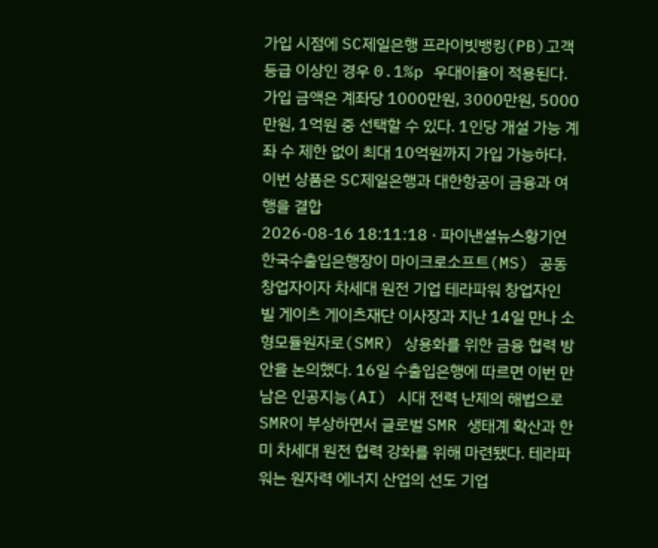가입 시점에 SC제일은행 프라이빗뱅킹(PB)고객 등급 이상인 경우 0.1%p 우대이율이 적용된다. 가입 금액은 계좌당 1000만원, 3000만원, 5000만원, 1억원 중 선택할 수 있다. 1인당 개설 가능 계좌 수 제한 없이 최대 10억원까지 가입 가능하다. 이번 상품은 SC제일은행과 대한항공이 금융과 여행을 결합
2026-08-16 18:11:18 · 파이낸셜뉴스황기연 한국수출입은행장이 마이크로소프트(MS) 공동창업자이자 차세대 원전 기업 테라파워 창업자인 빌 게이츠 게이츠재단 이사장과 지난 14일 만나 소형모듈원자로(SMR) 상용화를 위한 금융 협력 방안을 논의했다. 16일 수출입은행에 따르면 이번 만남은 인공지능(AI) 시대 전력 난제의 해법으로 SMR이 부상하면서 글로벌 SMR 생태계 확산과 한미 차세대 원전 협력 강화를 위해 마련됐다. 테라파워는 원자력 에너지 산업의 선도 기업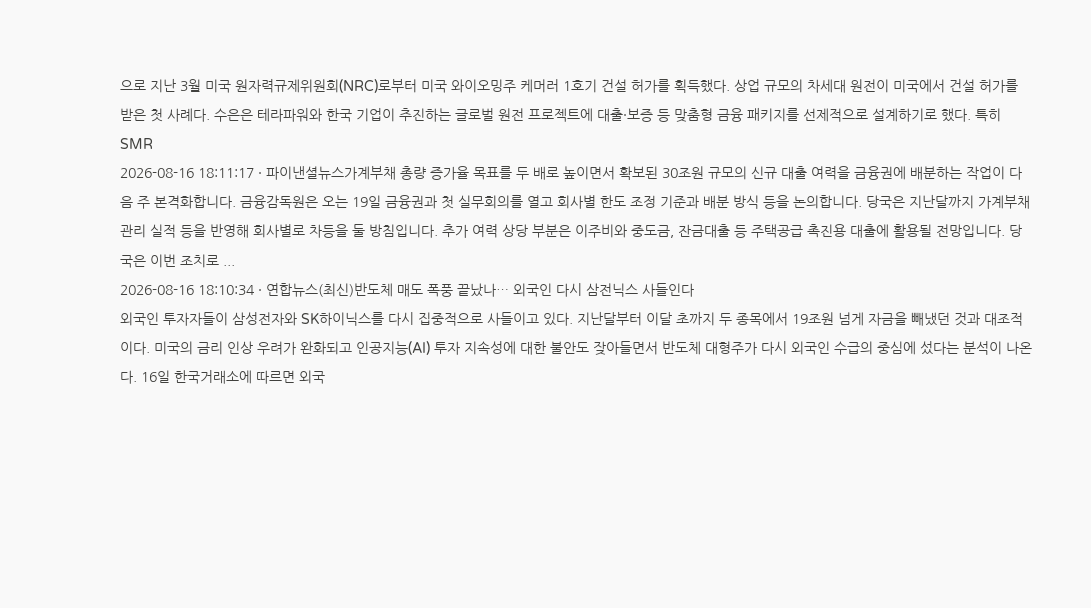으로 지난 3월 미국 원자력규제위원회(NRC)로부터 미국 와이오밍주 케머러 1호기 건설 허가를 획득했다. 상업 규모의 차세대 원전이 미국에서 건설 허가를 받은 첫 사례다. 수은은 테라파워와 한국 기업이 추진하는 글로벌 원전 프로젝트에 대출·보증 등 맞춤형 금융 패키지를 선제적으로 설계하기로 했다. 특히 SMR
2026-08-16 18:11:17 · 파이낸셜뉴스가계부채 총량 증가율 목표를 두 배로 높이면서 확보된 30조원 규모의 신규 대출 여력을 금융권에 배분하는 작업이 다음 주 본격화합니다. 금융감독원은 오는 19일 금융권과 첫 실무회의를 열고 회사별 한도 조정 기준과 배분 방식 등을 논의합니다. 당국은 지난달까지 가계부채 관리 실적 등을 반영해 회사별로 차등을 둘 방침입니다. 추가 여력 상당 부분은 이주비와 중도금, 잔금대출 등 주택공급 촉진용 대출에 활용될 전망입니다. 당국은 이번 조치로 ...
2026-08-16 18:10:34 · 연합뉴스(최신)반도체 매도 폭풍 끝났나… 외국인 다시 삼전닉스 사들인다
외국인 투자자들이 삼성전자와 SK하이닉스를 다시 집중적으로 사들이고 있다. 지난달부터 이달 초까지 두 종목에서 19조원 넘게 자금을 빼냈던 것과 대조적이다. 미국의 금리 인상 우려가 완화되고 인공지능(AI) 투자 지속성에 대한 불안도 잦아들면서 반도체 대형주가 다시 외국인 수급의 중심에 섰다는 분석이 나온다. 16일 한국거래소에 따르면 외국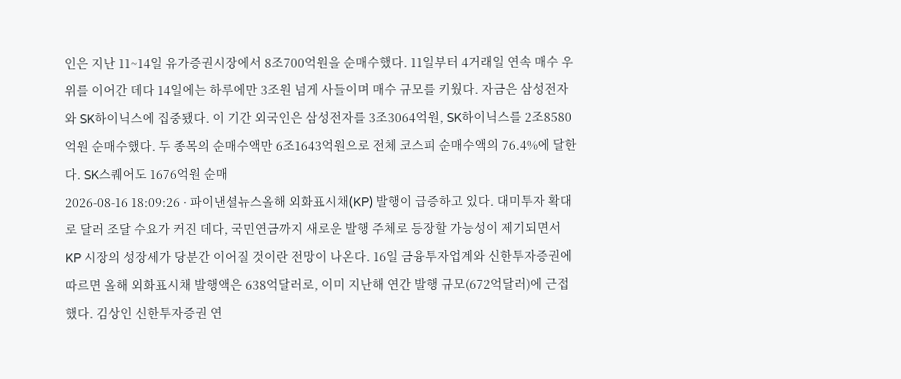인은 지난 11~14일 유가증권시장에서 8조700억원을 순매수했다. 11일부터 4거래일 연속 매수 우위를 이어간 데다 14일에는 하루에만 3조원 넘게 사들이며 매수 규모를 키웠다. 자금은 삼성전자와 SK하이닉스에 집중됐다. 이 기간 외국인은 삼성전자를 3조3064억원, SK하이닉스를 2조8580억원 순매수했다. 두 종목의 순매수액만 6조1643억원으로 전체 코스피 순매수액의 76.4%에 달한다. SK스퀘어도 1676억원 순매
2026-08-16 18:09:26 · 파이낸셜뉴스올해 외화표시채(KP) 발행이 급증하고 있다. 대미투자 확대로 달러 조달 수요가 커진 데다, 국민연금까지 새로운 발행 주체로 등장할 가능성이 제기되면서 KP 시장의 성장세가 당분간 이어질 것이란 전망이 나온다. 16일 금융투자업계와 신한투자증권에 따르면 올해 외화표시채 발행액은 638억달러로, 이미 지난해 연간 발행 규모(672억달러)에 근접했다. 김상인 신한투자증권 연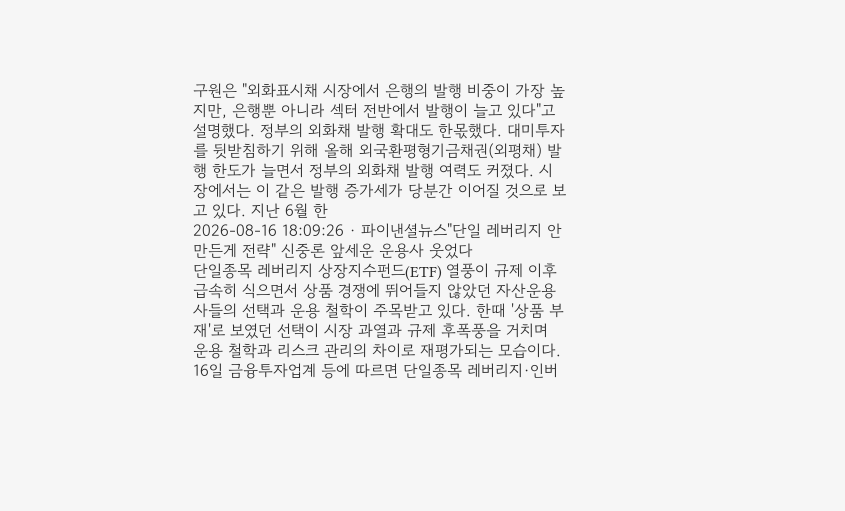구원은 "외화표시채 시장에서 은행의 발행 비중이 가장 높지만, 은행뿐 아니라 섹터 전반에서 발행이 늘고 있다"고 설명했다. 정부의 외화채 발행 확대도 한몫했다. 대미투자를 뒷받침하기 위해 올해 외국환평형기금채권(외평채) 발행 한도가 늘면서 정부의 외화채 발행 여력도 커졌다. 시장에서는 이 같은 발행 증가세가 당분간 이어질 것으로 보고 있다. 지난 6월 한
2026-08-16 18:09:26 · 파이낸셜뉴스"단일 레버리지 안만든게 전략" 신중론 앞세운 운용사 웃었다
단일종목 레버리지 상장지수펀드(ETF) 열풍이 규제 이후 급속히 식으면서 상품 경쟁에 뛰어들지 않았던 자산운용사들의 선택과 운용 철학이 주목받고 있다. 한때 '상품 부재'로 보였던 선택이 시장 과열과 규제 후폭풍을 거치며 운용 철학과 리스크 관리의 차이로 재평가되는 모습이다. 16일 금융투자업계 등에 따르면 단일종목 레버리지·인버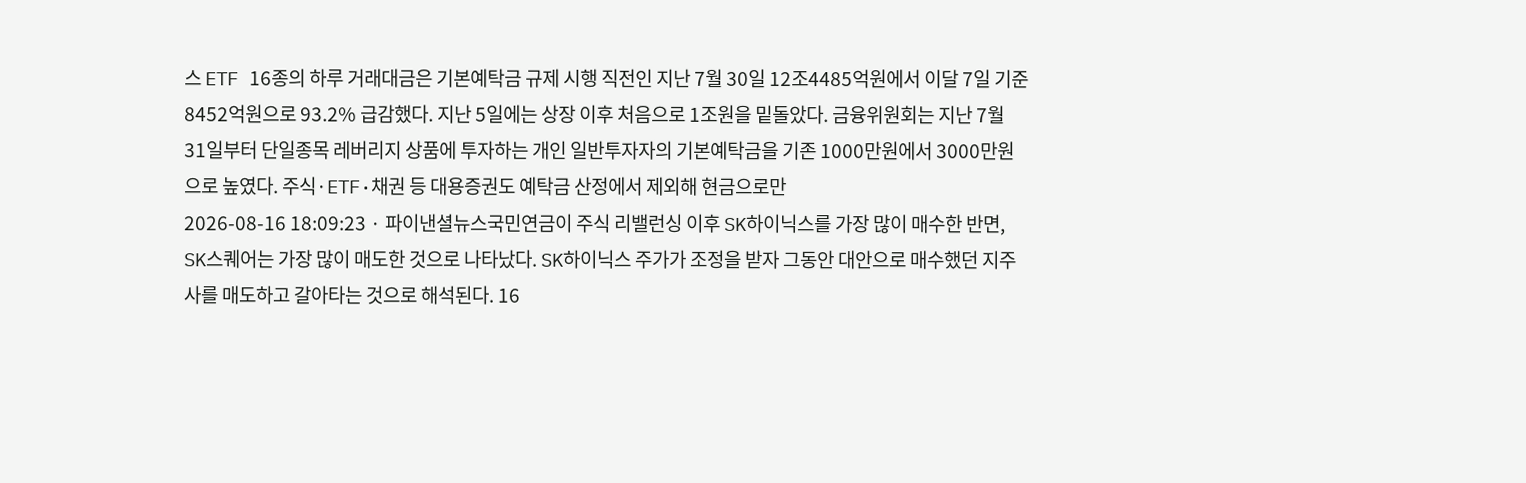스 ETF 16종의 하루 거래대금은 기본예탁금 규제 시행 직전인 지난 7월 30일 12조4485억원에서 이달 7일 기준 8452억원으로 93.2% 급감했다. 지난 5일에는 상장 이후 처음으로 1조원을 밑돌았다. 금융위원회는 지난 7월 31일부터 단일종목 레버리지 상품에 투자하는 개인 일반투자자의 기본예탁금을 기존 1000만원에서 3000만원으로 높였다. 주식·ETF·채권 등 대용증권도 예탁금 산정에서 제외해 현금으로만
2026-08-16 18:09:23 · 파이낸셜뉴스국민연금이 주식 리밸런싱 이후 SK하이닉스를 가장 많이 매수한 반면, SK스퀘어는 가장 많이 매도한 것으로 나타났다. SK하이닉스 주가가 조정을 받자 그동안 대안으로 매수했던 지주사를 매도하고 갈아타는 것으로 해석된다. 16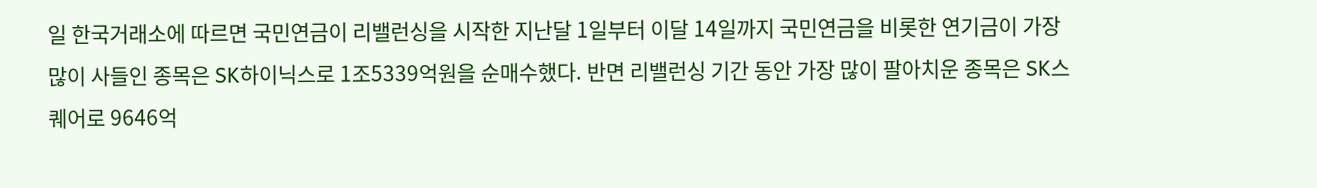일 한국거래소에 따르면 국민연금이 리밸런싱을 시작한 지난달 1일부터 이달 14일까지 국민연금을 비롯한 연기금이 가장 많이 사들인 종목은 SK하이닉스로 1조5339억원을 순매수했다. 반면 리밸런싱 기간 동안 가장 많이 팔아치운 종목은 SK스퀘어로 9646억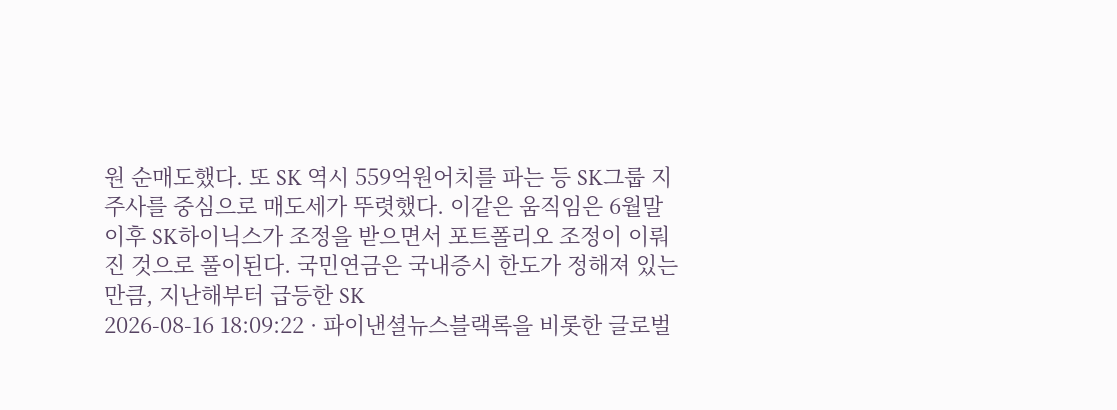원 순매도했다. 또 SK 역시 559억원어치를 파는 등 SK그룹 지주사를 중심으로 매도세가 뚜렷했다. 이같은 움직임은 6월말 이후 SK하이닉스가 조정을 받으면서 포트폴리오 조정이 이뤄진 것으로 풀이된다. 국민연금은 국내증시 한도가 정해져 있는 만큼, 지난해부터 급등한 SK
2026-08-16 18:09:22 · 파이낸셜뉴스블랙록을 비롯한 글로벌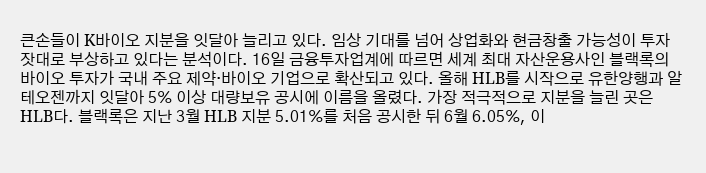큰손들이 K바이오 지분을 잇달아 늘리고 있다. 임상 기대를 넘어 상업화와 현금창출 가능성이 투자 잣대로 부상하고 있다는 분석이다. 16일 금융투자업계에 따르면 세계 최대 자산운용사인 블랙록의 바이오 투자가 국내 주요 제약·바이오 기업으로 확산되고 있다. 올해 HLB를 시작으로 유한양행과 알테오젠까지 잇달아 5% 이상 대량보유 공시에 이름을 올렸다. 가장 적극적으로 지분을 늘린 곳은 HLB다. 블랙록은 지난 3월 HLB 지분 5.01%를 처음 공시한 뒤 6월 6.05%, 이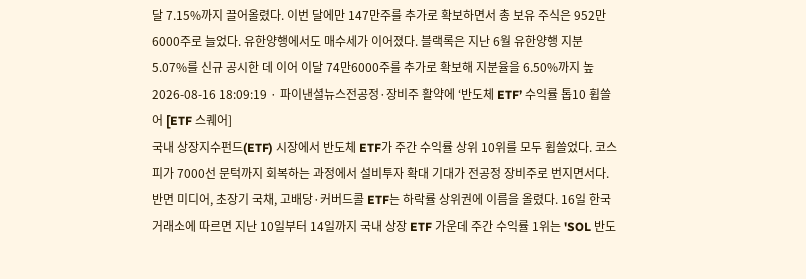달 7.15%까지 끌어올렸다. 이번 달에만 147만주를 추가로 확보하면서 총 보유 주식은 952만6000주로 늘었다. 유한양행에서도 매수세가 이어졌다. 블랙록은 지난 6월 유한양행 지분 5.07%를 신규 공시한 데 이어 이달 74만6000주를 추가로 확보해 지분율을 6.50%까지 높
2026-08-16 18:09:19 · 파이낸셜뉴스전공정·장비주 활약에 ‘반도체 ETF’ 수익률 톱10 휩쓸어 [ETF 스퀘어]
국내 상장지수펀드(ETF) 시장에서 반도체 ETF가 주간 수익률 상위 10위를 모두 휩쓸었다. 코스피가 7000선 문턱까지 회복하는 과정에서 설비투자 확대 기대가 전공정 장비주로 번지면서다. 반면 미디어, 초장기 국채, 고배당·커버드콜 ETF는 하락률 상위권에 이름을 올렸다. 16일 한국거래소에 따르면 지난 10일부터 14일까지 국내 상장 ETF 가운데 주간 수익률 1위는 'SOL 반도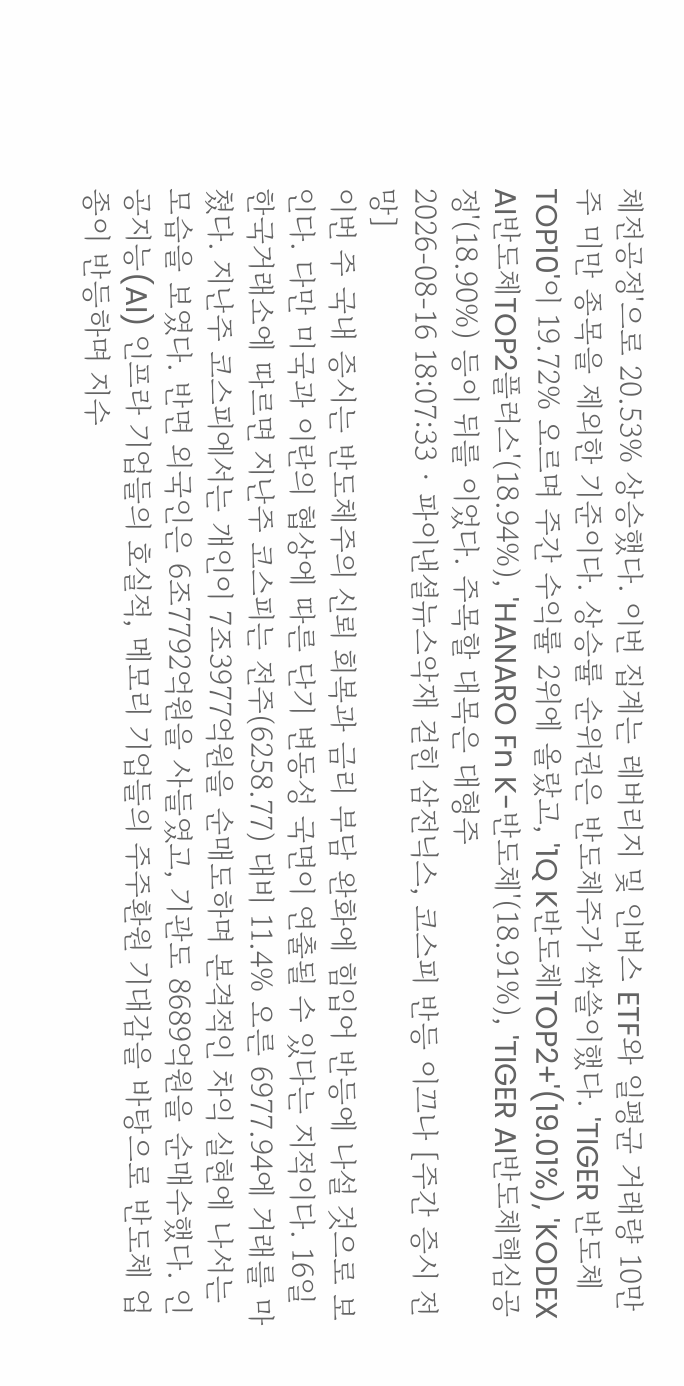체전공정'으로 20.53% 상승했다. 이번 집계는 레버리지 및 인버스 ETF와 일평균 거래량 10만주 미만 종목을 제외한 기준이다. 상승률 순위권은 반도체주가 싹쓸이했다. 'TIGER 반도체TOP10'이 19.72% 오르며 주간 수익률 2위에 올랐고, '1Q K반도체TOP2+'(19.01%), 'KODEX AI반도체TOP2플러스'(18.94%), 'HANARO Fn K-반도체'(18.91%), 'TIGER AI반도체핵심공정'(18.90%) 등이 뒤를 이었다. 주목할 대목은 대형주
2026-08-16 18:07:33 · 파이낸셜뉴스악재 걷힌 삼전닉스, 코스피 반등 이끄나 [주간 증시 전망]
이번 주 국내 증시는 반도체주의 신뢰 회복과 금리 부담 완화에 힘입어 반등에 나설 것으로 보인다. 다만 미국과 이란의 협상에 따른 단기 변동성 국면이 연출될 수 있다는 지적이다. 16일 한국거래소에 따르면 지난주 코스피는 전주(6258.77) 대비 11.4% 오른 6977.94에 거래를 마쳤다. 지난주 코스피에서는 개인이 7조3977억원을 순매도하며 본격적인 차익 실현에 나서는 모습을 보였다. 반면 외국인은 6조7792억원을 사들였고, 기관도 8689억원을 순매수했다. 인공지능(AI) 인프라 기업들의 호실적, 메모리 기업들의 주주환원 기대감을 바탕으로 반도체 업종이 반등하며 지수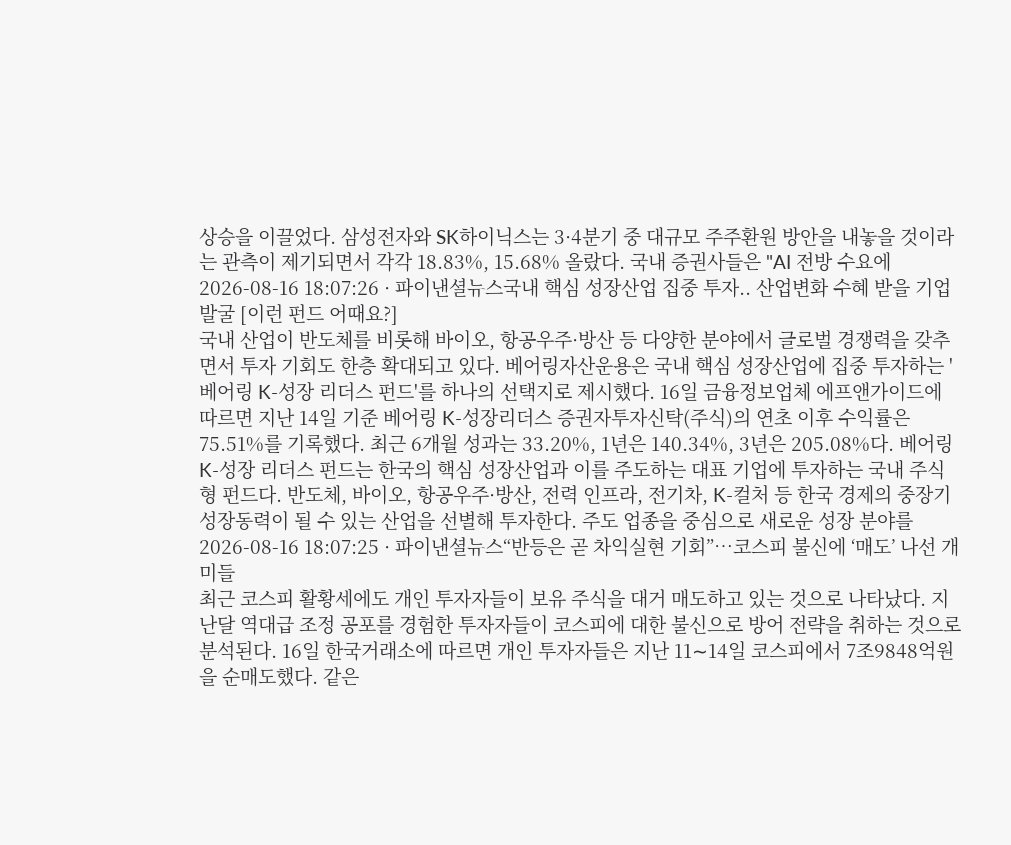상승을 이끌었다. 삼성전자와 SK하이닉스는 3·4분기 중 대규모 주주환원 방안을 내놓을 것이라는 관측이 제기되면서 각각 18.83%, 15.68% 올랐다. 국내 증권사들은 "AI 전방 수요에
2026-08-16 18:07:26 · 파이낸셜뉴스국내 핵심 성장산업 집중 투자.. 산업변화 수혜 받을 기업 발굴 [이런 펀드 어때요?]
국내 산업이 반도체를 비롯해 바이오, 항공우주·방산 등 다양한 분야에서 글로벌 경쟁력을 갖추면서 투자 기회도 한층 확대되고 있다. 베어링자산운용은 국내 핵심 성장산업에 집중 투자하는 '베어링 K-성장 리더스 펀드'를 하나의 선택지로 제시했다. 16일 금융정보업체 에프앤가이드에 따르면 지난 14일 기준 베어링 K-성장리더스 증권자투자신탁(주식)의 연초 이후 수익률은 75.51%를 기록했다. 최근 6개월 성과는 33.20%, 1년은 140.34%, 3년은 205.08%다. 베어링 K-성장 리더스 펀드는 한국의 핵심 성장산업과 이를 주도하는 대표 기업에 투자하는 국내 주식형 펀드다. 반도체, 바이오, 항공우주·방산, 전력 인프라, 전기차, K-컬처 등 한국 경제의 중장기 성장동력이 될 수 있는 산업을 선별해 투자한다. 주도 업종을 중심으로 새로운 성장 분야를
2026-08-16 18:07:25 · 파이낸셜뉴스“반등은 곧 차익실현 기회”…코스피 불신에 ‘매도’ 나선 개미들
최근 코스피 활황세에도 개인 투자자들이 보유 주식을 대거 매도하고 있는 것으로 나타났다. 지난달 역대급 조정 공포를 경험한 투자자들이 코스피에 대한 불신으로 방어 전략을 취하는 것으로 분석된다. 16일 한국거래소에 따르면 개인 투자자들은 지난 11∼14일 코스피에서 7조9848억원을 순매도했다. 같은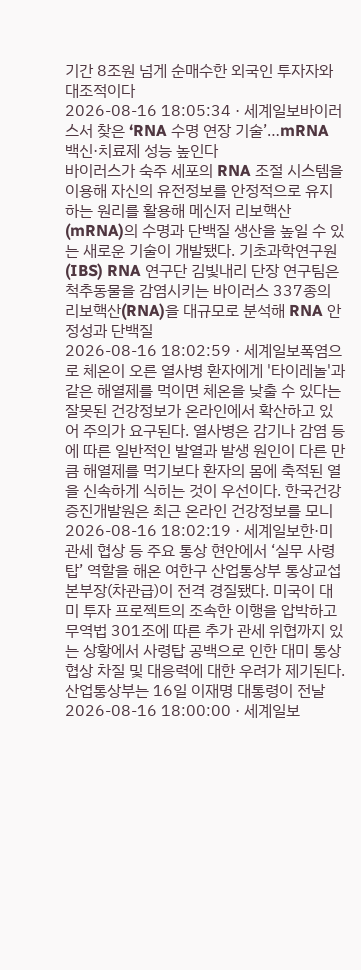기간 8조원 넘게 순매수한 외국인 투자자와 대조적이다
2026-08-16 18:05:34 · 세계일보바이러스서 찾은 ‘RNA 수명 연장 기술’…mRNA 백신·치료제 성능 높인다
바이러스가 숙주 세포의 RNA 조절 시스템을 이용해 자신의 유전정보를 안정적으로 유지하는 원리를 활용해 메신저 리보핵산(mRNA)의 수명과 단백질 생산을 높일 수 있는 새로운 기술이 개발됐다. 기초과학연구원(IBS) RNA 연구단 김빛내리 단장 연구팀은 척추동물을 감염시키는 바이러스 337종의 리보핵산(RNA)을 대규모로 분석해 RNA 안정성과 단백질
2026-08-16 18:02:59 · 세계일보폭염으로 체온이 오른 열사병 환자에게 '타이레놀'과 같은 해열제를 먹이면 체온을 낮출 수 있다는 잘못된 건강정보가 온라인에서 확산하고 있어 주의가 요구된다. 열사병은 감기나 감염 등에 따른 일반적인 발열과 발생 원인이 다른 만큼 해열제를 먹기보다 환자의 몸에 축적된 열을 신속하게 식히는 것이 우선이다. 한국건강증진개발원은 최근 온라인 건강정보를 모니
2026-08-16 18:02:19 · 세계일보한·미 관세 협상 등 주요 통상 현안에서 ‘실무 사령탑’ 역할을 해온 여한구 산업통상부 통상교섭본부장(차관급)이 전격 경질됐다. 미국이 대미 투자 프로젝트의 조속한 이행을 압박하고 무역법 301조에 따른 추가 관세 위협까지 있는 상황에서 사령탑 공백으로 인한 대미 통상 협상 차질 및 대응력에 대한 우려가 제기된다. 산업통상부는 16일 이재명 대통령이 전날
2026-08-16 18:00:00 · 세계일보